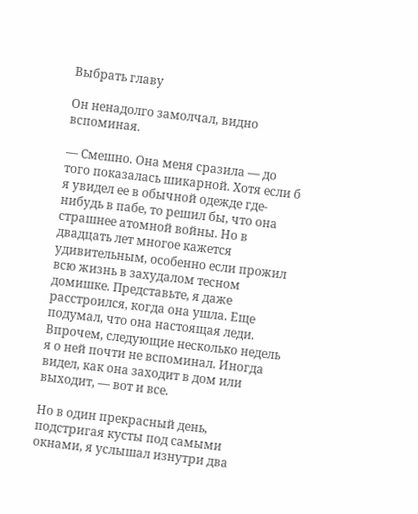Выбрать главу

Он ненадолго замолчал, видно вспоминая.

— Смешно. Она меня сразила — до того показалась шикарной. Хотя если б я увидел ее в обычной одежде где-нибудь в пабе, то решил бы, что она страшнее атомной войны. Но в двадцать лет многое кажется удивительным, особенно если прожил всю жизнь в захудалом тесном домишке. Представьте, я даже расстроился, когда она ушла. Еще подумал, что она настоящая леди. Впрочем, следующие несколько недель я о ней почти не вспоминал. Иногда видел, как она заходит в дом или выходит, — вот и все.

Но в один прекрасный день, подстригая кусты под самыми окнами, я услышал изнутри два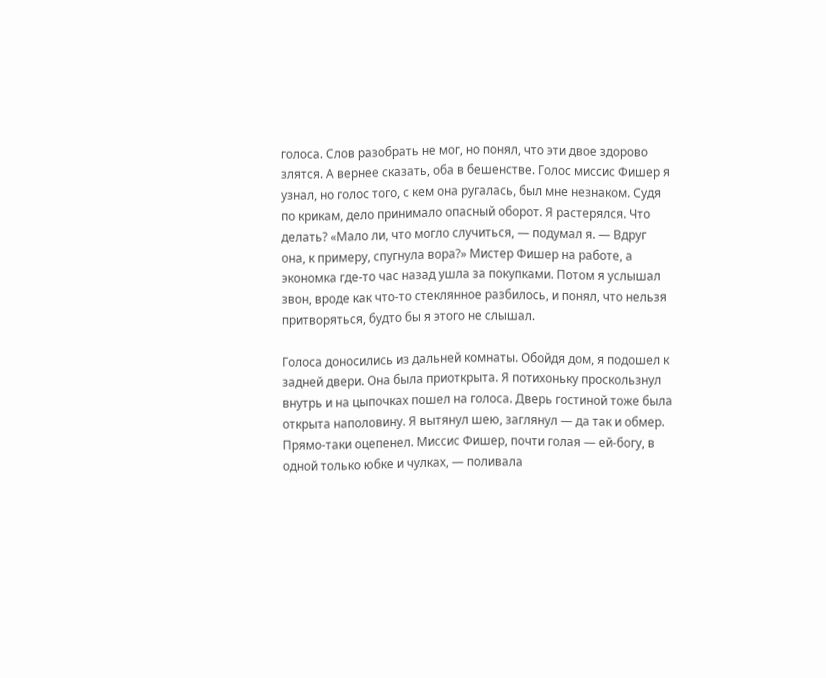голоса. Слов разобрать не мог, но понял, что эти двое здорово злятся. А вернее сказать, оба в бешенстве. Голос миссис Фишер я узнал, но голос того, с кем она ругалась, был мне незнаком. Судя по крикам, дело принимало опасный оборот. Я растерялся. Что делать? «Мало ли, что могло случиться, — подумал я. — Вдруг она, к примеру, спугнула вора?» Мистер Фишер на работе, а экономка где-то час назад ушла за покупками. Потом я услышал звон, вроде как что-то стеклянное разбилось, и понял, что нельзя притворяться, будто бы я этого не слышал.

Голоса доносились из дальней комнаты. Обойдя дом, я подошел к задней двери. Она была приоткрыта. Я потихоньку проскользнул внутрь и на цыпочках пошел на голоса. Дверь гостиной тоже была открыта наполовину. Я вытянул шею, заглянул — да так и обмер. Прямо-таки оцепенел. Миссис Фишер, почти голая — ей-богу, в одной только юбке и чулках, — поливала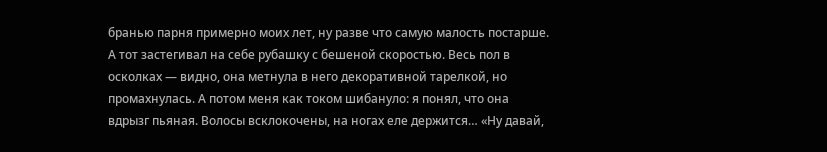бранью парня примерно моих лет, ну разве что самую малость постарше. А тот застегивал на себе рубашку с бешеной скоростью. Весь пол в осколках — видно, она метнула в него декоративной тарелкой, но промахнулась. А потом меня как током шибануло: я понял, что она вдрызг пьяная. Волосы всклокочены, на ногах еле держится… «Ну давай,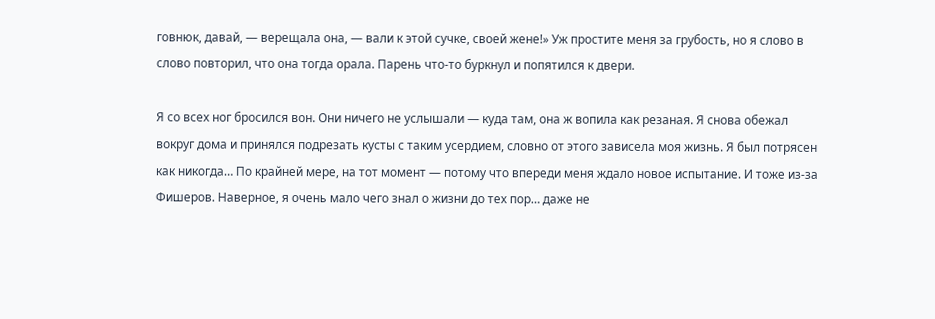говнюк, давай, — верещала она, — вали к этой сучке, своей жене!» Уж простите меня за грубость, но я слово в слово повторил, что она тогда орала. Парень что-то буркнул и попятился к двери.

Я со всех ног бросился вон. Они ничего не услышали — куда там, она ж вопила как резаная. Я снова обежал вокруг дома и принялся подрезать кусты с таким усердием, словно от этого зависела моя жизнь. Я был потрясен как никогда… По крайней мере, на тот момент — потому что впереди меня ждало новое испытание. И тоже из-за Фишеров. Наверное, я очень мало чего знал о жизни до тех пор… даже не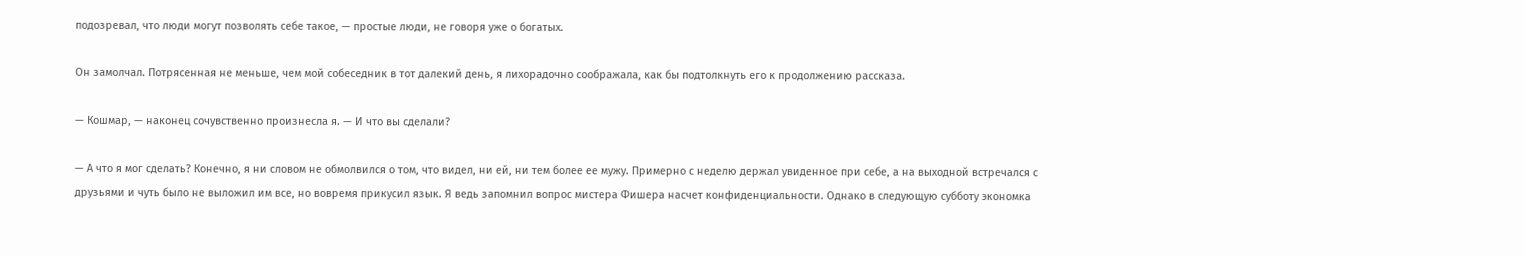подозревал, что люди могут позволять себе такое, — простые люди, не говоря уже о богатых.

Он замолчал. Потрясенная не меньше, чем мой собеседник в тот далекий день, я лихорадочно соображала, как бы подтолкнуть его к продолжению рассказа.

— Кошмар, — наконец сочувственно произнесла я. — И что вы сделали?

— А что я мог сделать? Конечно, я ни словом не обмолвился о том, что видел, ни ей, ни тем более ее мужу. Примерно с неделю держал увиденное при себе, а на выходной встречался с друзьями и чуть было не выложил им все, но вовремя прикусил язык. Я ведь запомнил вопрос мистера Фишера насчет конфиденциальности. Однако в следующую субботу экономка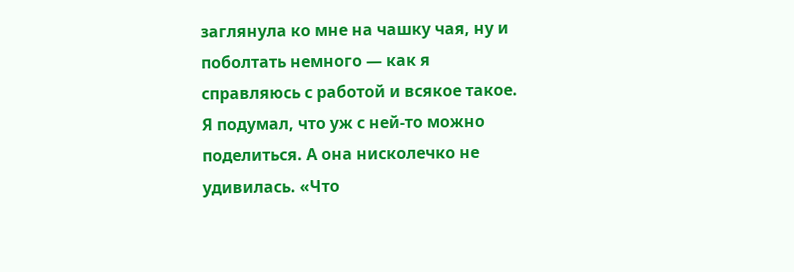заглянула ко мне на чашку чая, ну и поболтать немного — как я справляюсь с работой и всякое такое. Я подумал, что уж с ней-то можно поделиться. А она нисколечко не удивилась. «Что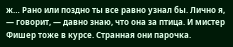ж… Рано или поздно ты все равно узнал бы. Лично я, — говорит, — давно знаю, что она за птица. И мистер Фишер тоже в курсе. Странная они парочка.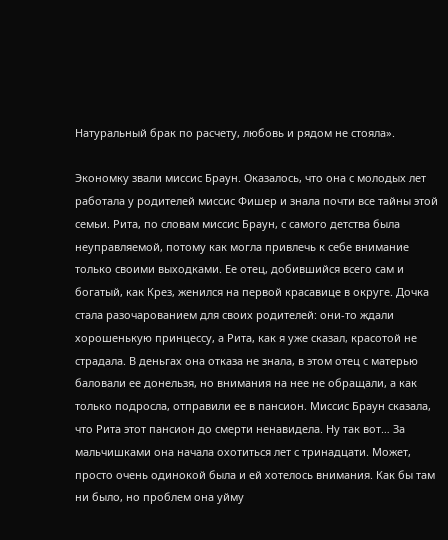Натуральный брак по расчету, любовь и рядом не стояла».

Экономку звали миссис Браун. Оказалось, что она с молодых лет работала у родителей миссис Фишер и знала почти все тайны этой семьи. Рита, по словам миссис Браун, с самого детства была неуправляемой, потому как могла привлечь к себе внимание только своими выходками. Ее отец, добившийся всего сам и богатый, как Крез, женился на первой красавице в округе. Дочка стала разочарованием для своих родителей: они-то ждали хорошенькую принцессу, а Рита, как я уже сказал, красотой не страдала. В деньгах она отказа не знала, в этом отец с матерью баловали ее донельзя, но внимания на нее не обращали, а как только подросла, отправили ее в пансион. Миссис Браун сказала, что Рита этот пансион до смерти ненавидела. Ну так вот… За мальчишками она начала охотиться лет с тринадцати. Может, просто очень одинокой была и ей хотелось внимания. Как бы там ни было, но проблем она уйму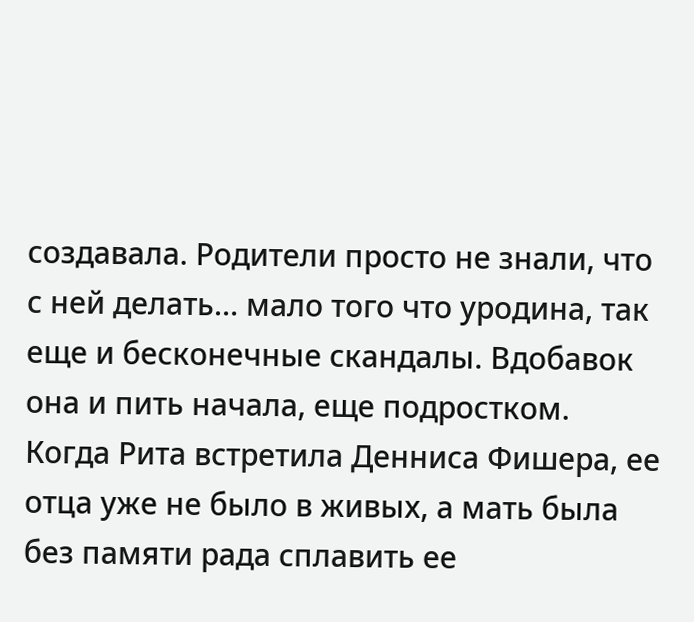создавала. Родители просто не знали, что с ней делать… мало того что уродина, так еще и бесконечные скандалы. Вдобавок она и пить начала, еще подростком. Когда Рита встретила Денниса Фишера, ее отца уже не было в живых, а мать была без памяти рада сплавить ее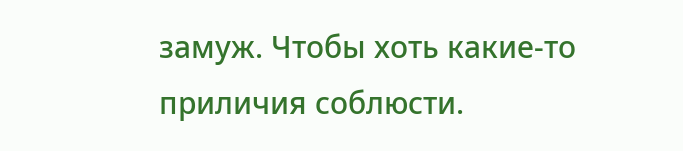замуж. Чтобы хоть какие-то приличия соблюсти.